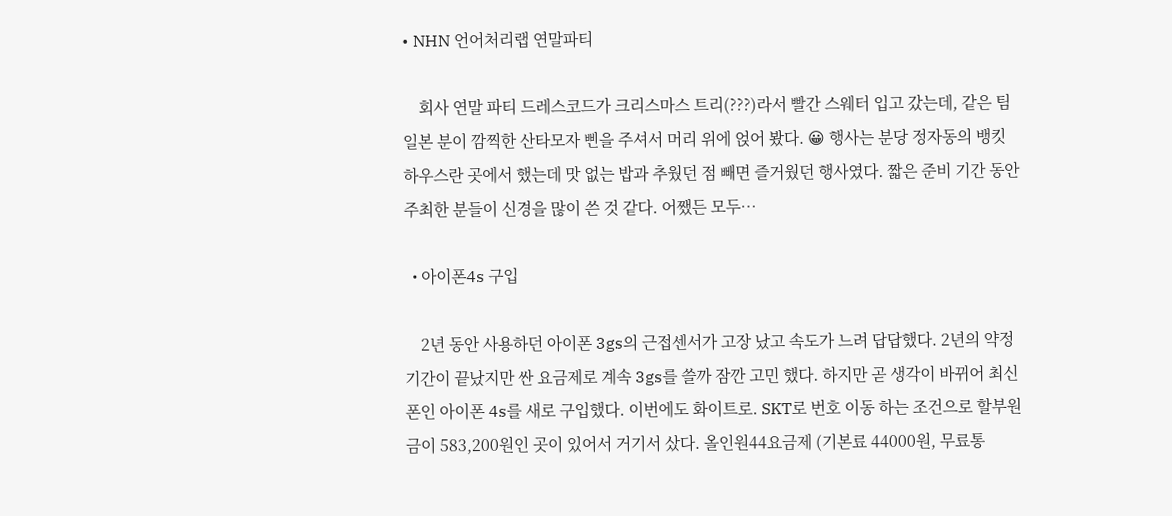• NHN 언어처리랩 연말파티

    회사 연말 파티 드레스코드가 크리스마스 트리(???)라서 빨간 스웨터 입고 갔는데, 같은 팀 일본 분이 깜찍한 산타모자 삔을 주셔서 머리 위에 얹어 봤다. 😀 행사는 분당 정자동의 뱅킷하우스란 곳에서 했는데 맛 없는 밥과 추웠던 점 빼면 즐거웠던 행사였다. 짧은 준비 기간 동안 주최한 분들이 신경을 많이 쓴 것 같다. 어쨌든 모두…

  • 아이폰4s 구입

    2년 동안 사용하던 아이폰 3gs의 근접센서가 고장 났고 속도가 느려 답답했다. 2년의 약정 기간이 끝났지만 싼 요금제로 계속 3gs를 쓸까 잠깐 고민 했다. 하지만 곧 생각이 바뀌어 최신 폰인 아이폰 4s를 새로 구입했다. 이번에도 화이트로. SKT로 번호 이동 하는 조건으로 할부원금이 583,200원인 곳이 있어서 거기서 샀다. 올인원44요금제 (기본료 44000원, 무료통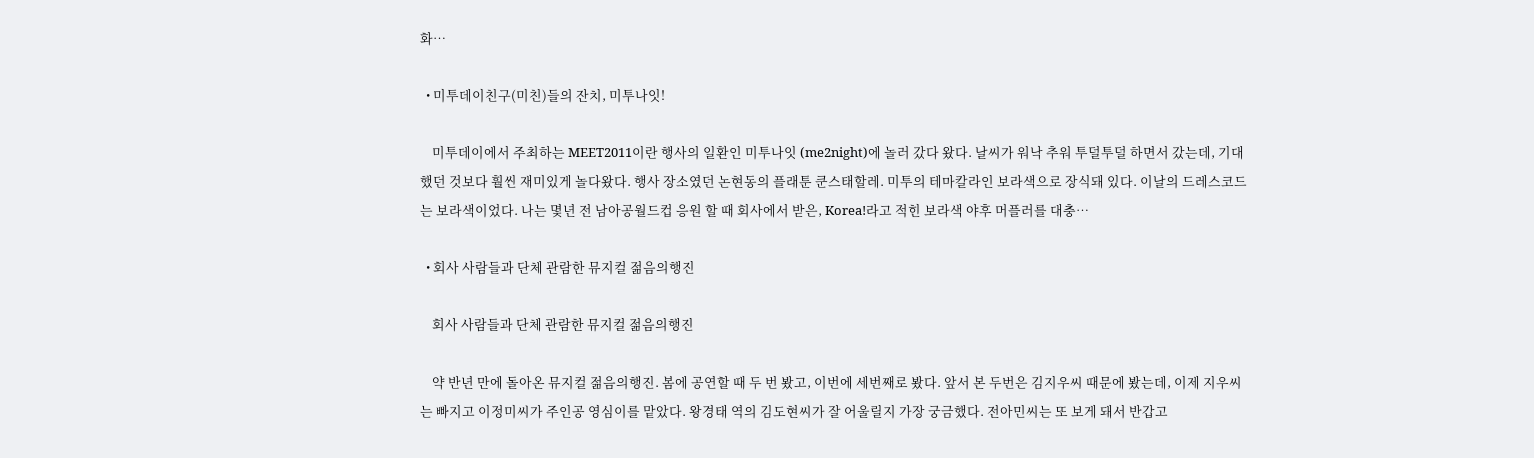화…

  • 미투데이친구(미친)들의 잔치, 미투나잇!

    미투데이에서 주최하는 MEET2011이란 행사의 일환인 미투나잇 (me2night)에 놀러 갔다 왔다. 날씨가 워낙 추워 투덜투덜 하면서 갔는데, 기대 했던 것보다 훨씬 재미있게 놀다왔다. 행사 장소였던 논현동의 플래툰 쿤스태할레. 미투의 테마칼라인 보라색으로 장식돼 있다. 이날의 드레스코드는 보라색이었다. 나는 몇년 전 남아공월드컵 응원 할 때 회사에서 받은, Korea!라고 적힌 보라색 야후 머플러를 대충…

  • 회사 사람들과 단체 관람한 뮤지컬 젊음의행진

    회사 사람들과 단체 관람한 뮤지컬 젊음의행진

    약 반년 만에 돌아온 뮤지컬 젊음의행진. 봄에 공연할 때 두 번 봤고, 이번에 세번째로 봤다. 앞서 본 두번은 김지우씨 때문에 봤는데, 이제 지우씨는 빠지고 이정미씨가 주인공 영심이를 맡았다. 왕경태 역의 김도현씨가 잘 어울릴지 가장 궁금했다. 전아민씨는 또 보게 돼서 반갑고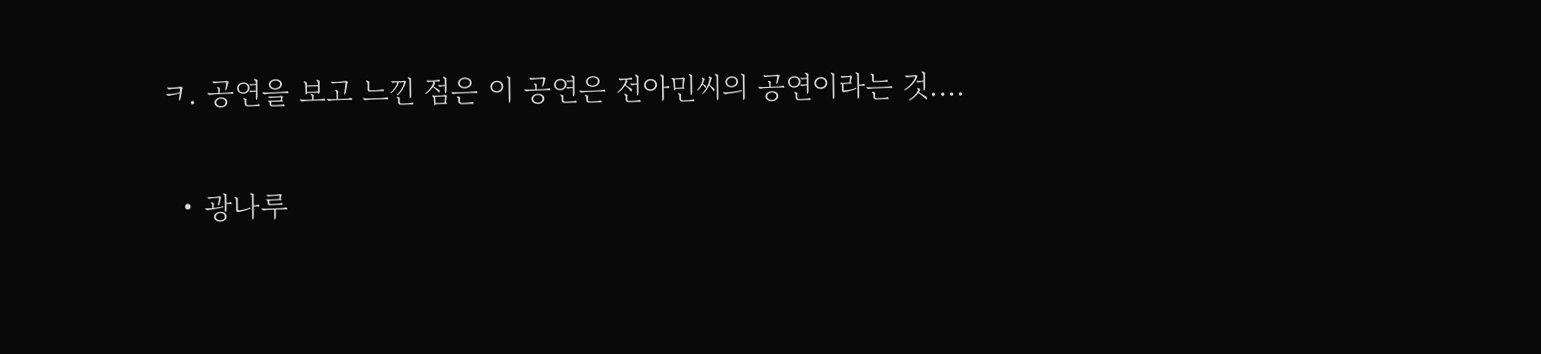ㅋ. 공연을 보고 느낀 점은 이 공연은 전아민씨의 공연이라는 것.…

  • 광나루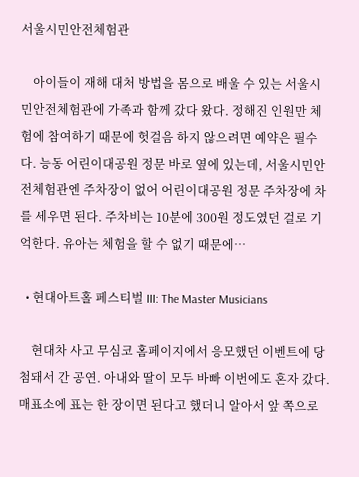서울시민안전체험관

    아이들이 재해 대처 방법을 몸으로 배울 수 있는 서울시민안전체험관에 가족과 함께 갔다 왔다. 정해진 인원만 체험에 참여하기 때문에 헛걸음 하지 않으려면 예약은 필수다. 능동 어린이대공원 정문 바로 옆에 있는데, 서울시민안전체험관엔 주차장이 없어 어린이대공원 정문 주차장에 차를 세우면 된다. 주차비는 10분에 300원 정도였던 걸로 기억한다. 유아는 체험을 할 수 없기 때문에…

  • 현대아트홀 페스티벌 III: The Master Musicians

    현대차 사고 무심코 홈페이지에서 응모했던 이벤트에 당첨돼서 간 공연. 아내와 딸이 모두 바빠 이번에도 혼자 갔다. 매표소에 표는 한 장이면 된다고 했더니 알아서 앞 쪽으로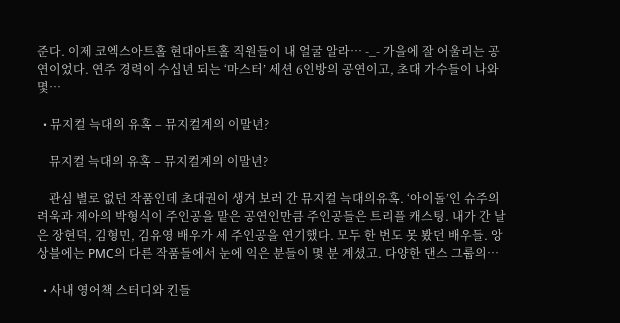준다. 이제 코엑스아트홀 현대아트홀 직원들이 내 얼굴 알라… -_- 가을에 잘 어울리는 공연이었다. 연주 경력이 수십년 되는 ‘마스터’ 세션 6인방의 공연이고, 초대 가수들이 나와 몇…

  • 뮤지컬 늑대의 유혹 – 뮤지컬계의 이말년?

    뮤지컬 늑대의 유혹 – 뮤지컬계의 이말년?

    관심 별로 없던 작품인데 초대권이 생겨 보러 간 뮤지컬 늑대의유혹. ‘아이돌’인 슈주의 려욱과 제아의 박형식이 주인공을 맡은 공연인만큼 주인공들은 트리플 캐스팅. 내가 간 날은 장현덕, 김형민, 김유영 배우가 세 주인공을 연기했다. 모두 한 번도 못 봤던 배우들. 앙상블에는 PMC의 다른 작품들에서 눈에 익은 분들이 몇 분 계셨고. 다양한 댄스 그룹의…

  • 사내 영어책 스터디와 킨들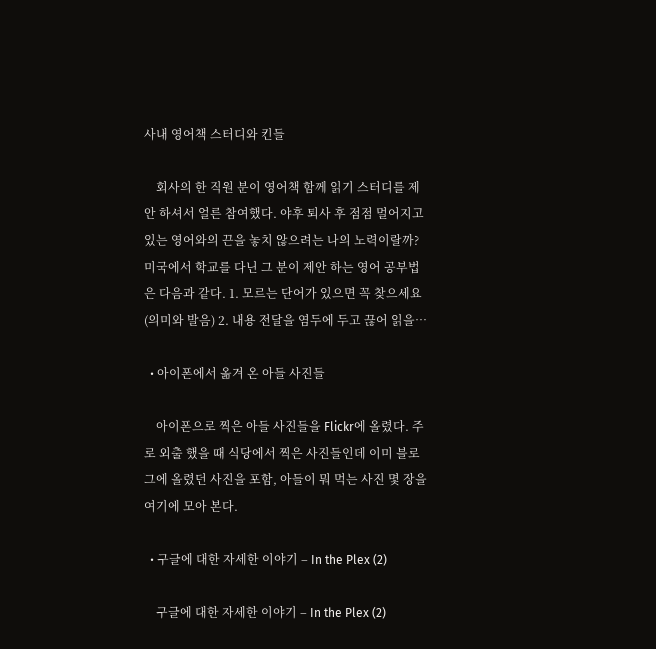사내 영어책 스터디와 킨들

    회사의 한 직원 분이 영어책 함께 읽기 스터디를 제안 하셔서 얼른 참여했다. 야후 퇴사 후 점점 멀어지고 있는 영어와의 끈을 놓치 않으려는 나의 노력이랄까? 미국에서 학교를 다닌 그 분이 제안 하는 영어 공부법은 다음과 같다. 1. 모르는 단어가 있으면 꼭 찾으세요 (의미와 발음) 2. 내용 전달을 염두에 두고 끊어 읽을…

  • 아이폰에서 옮겨 온 아들 사진들

    아이폰으로 찍은 아들 사진들을 Flickr에 올렸다. 주로 외출 했을 때 식당에서 찍은 사진들인데 이미 블로그에 올렸던 사진을 포함, 아들이 뭐 먹는 사진 몇 장을 여기에 모아 본다.

  • 구글에 대한 자세한 이야기 – In the Plex (2)

    구글에 대한 자세한 이야기 – In the Plex (2)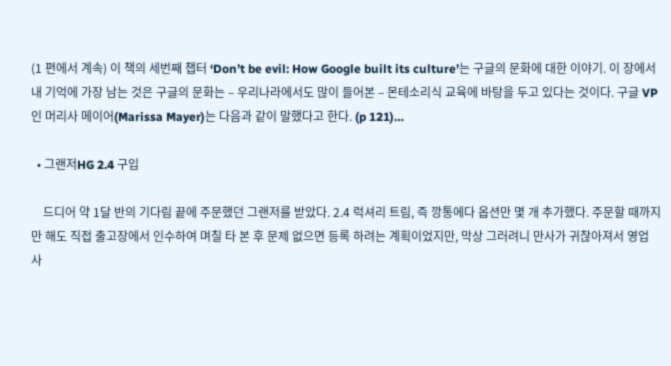(1 편에서 계속) 이 책의 세번째 챕터 ‘Don’t be evil: How Google built its culture’는 구글의 문화에 대한 이야기. 이 장에서 내 기억에 가장 남는 것은 구글의 문화는 – 우리나라에서도 많이 들어본 – 몬테소리식 교육에 바탕을 두고 있다는 것이다. 구글 VP인 머리사 메이어(Marissa Mayer)는 다음과 같이 말했다고 한다. (p 121)…

  • 그랜저HG 2.4 구입

    드디어 약 1달 반의 기다림 끝에 주문했던 그랜저를 받았다. 2.4 럭셔리 트림, 즉 깡통에다 옵션만 몇 개 추가했다. 주문할 때까지만 해도 직접 출고장에서 인수하여 며칠 타 본 후 문제 없으면 등록 하려는 계획이었지만, 막상 그러려니 만사가 귀찮아져서 영업 사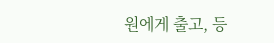원에게 출고, 등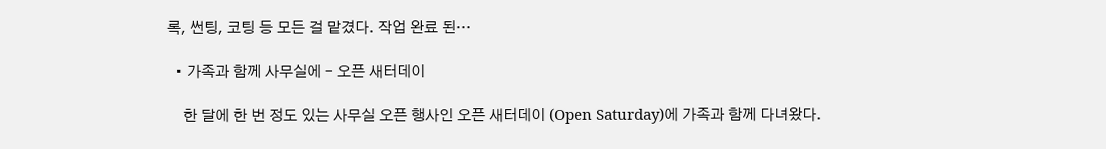록, 썬팅, 코팅 등 모든 걸 맡겼다. 작업 완료 된…

  • 가족과 함께 사무실에 – 오픈 새터데이

    한 달에 한 번 정도 있는 사무실 오픈 행사인 오픈 새터데이 (Open Saturday)에 가족과 함께 다녀왔다.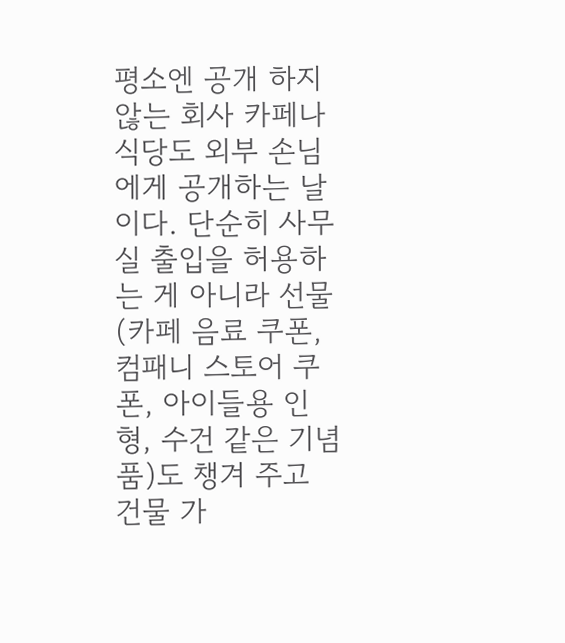평소엔 공개 하지 않는 회사 카페나 식당도 외부 손님에게 공개하는 날이다. 단순히 사무실 출입을 허용하는 게 아니라 선물(카페 음료 쿠폰, 컴패니 스토어 쿠폰, 아이들용 인형, 수건 같은 기념품)도 챙겨 주고 건물 가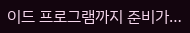이드 프로그램까지 준비가…